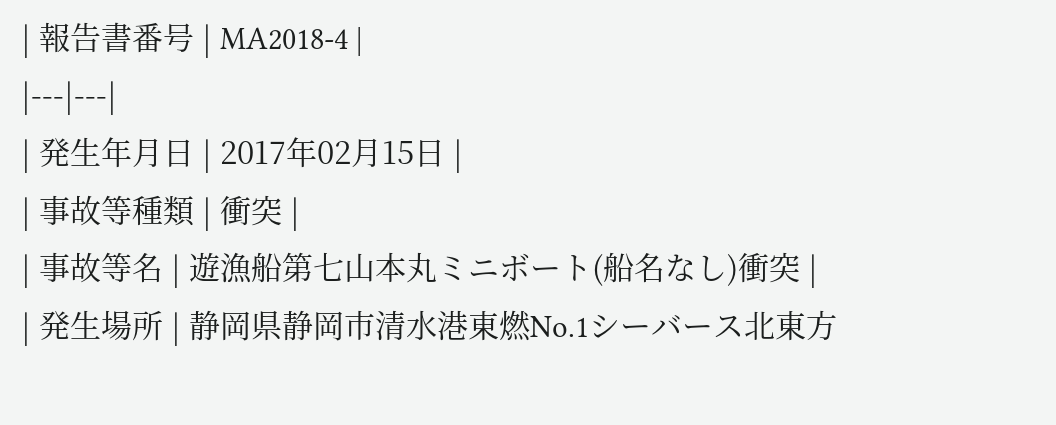| 報告書番号 | MA2018-4 |
|---|---|
| 発生年月日 | 2017年02月15日 |
| 事故等種類 | 衝突 |
| 事故等名 | 遊漁船第七山本丸ミニボート(船名なし)衝突 |
| 発生場所 | 静岡県静岡市清水港東燃No.1シーバース北東方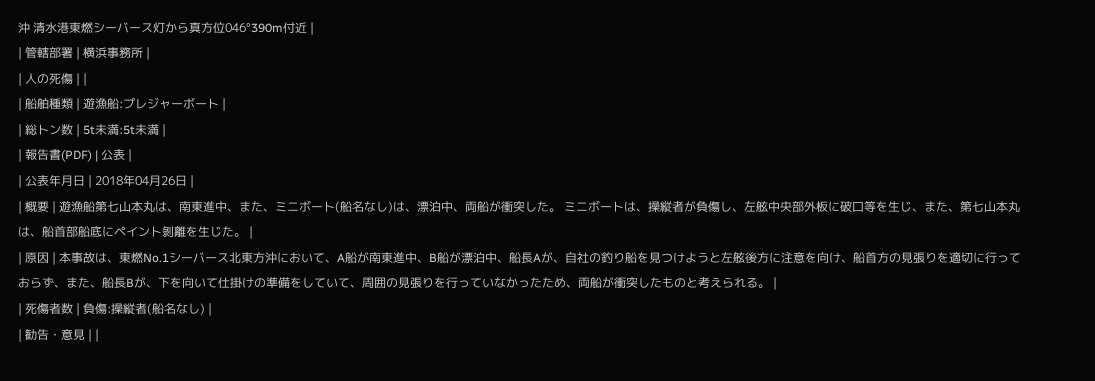沖 清水港東燃シーバース灯から真方位046°390m付近 |
| 管轄部署 | 横浜事務所 |
| 人の死傷 | |
| 船舶種類 | 遊漁船:プレジャーボート |
| 総トン数 | 5t未満:5t未満 |
| 報告書(PDF) | 公表 |
| 公表年月日 | 2018年04月26日 |
| 概要 | 遊漁船第七山本丸は、南東進中、また、ミニボート(船名なし)は、漂泊中、両船が衝突した。 ミニボートは、操縦者が負傷し、左舷中央部外板に破口等を生じ、また、第七山本丸は、船首部船底にペイント剝離を生じた。 |
| 原因 | 本事故は、東燃No.1シーバース北東方沖において、A船が南東進中、B船が漂泊中、船長Aが、自社の釣り船を見つけようと左舷後方に注意を向け、船首方の見張りを適切に行っておらず、また、船長Bが、下を向いて仕掛けの準備をしていて、周囲の見張りを行っていなかったため、両船が衝突したものと考えられる。 |
| 死傷者数 | 負傷:操縦者(船名なし) |
| 勧告・意見 | |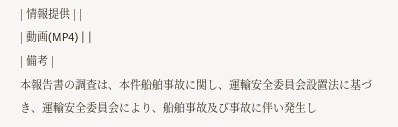| 情報提供 | |
| 動画(MP4) | |
| 備考 |
本報告書の調査は、本件船舶事故に関し、運輸安全委員会設置法に基づき、運輸安全委員会により、船舶事故及び事故に伴い発生し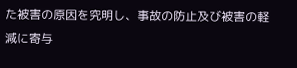た被害の原因を究明し、事故の防止及び被害の軽減に寄与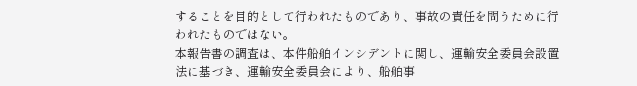することを目的として行われたものであり、事故の責任を問うために行われたものではない。
本報告書の調査は、本件船舶インシデントに関し、運輸安全委員会設置法に基づき、運輸安全委員会により、船舶事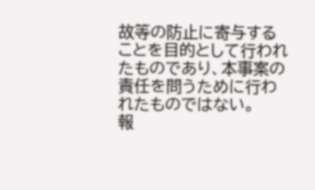故等の防止に寄与することを目的として行われたものであり、本事案の責任を問うために行われたものではない。
報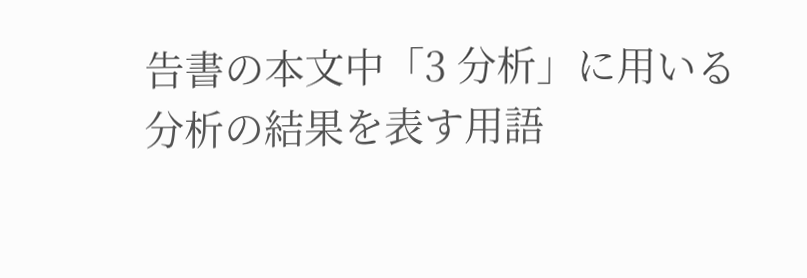告書の本文中「3 分析」に用いる分析の結果を表す用語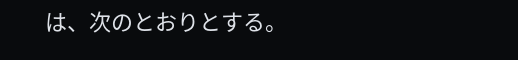は、次のとおりとする。